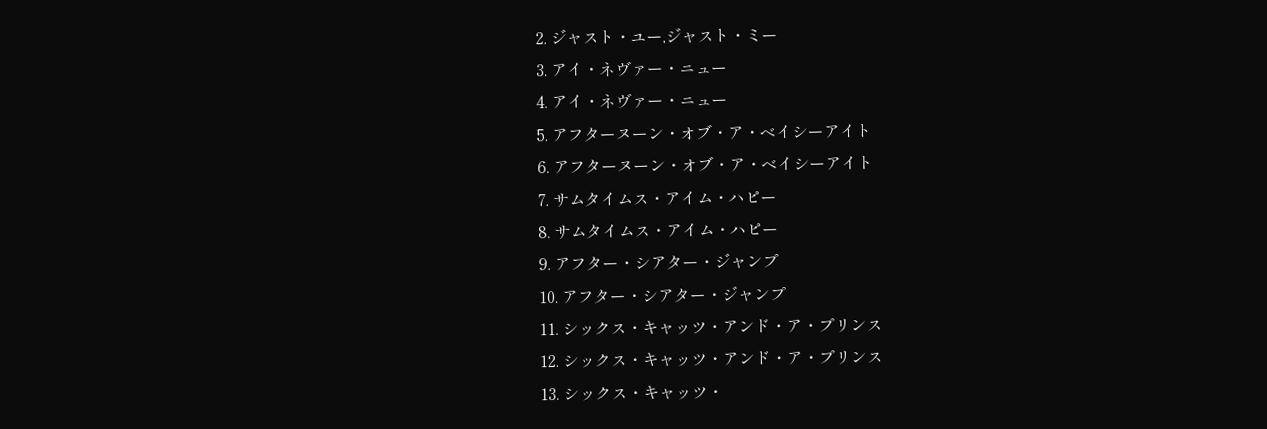2. ジャスト・ユー,ジャスト・ミー
3. アイ・ネヴァー・ニュー
4. アイ・ネヴァー・ニュー
5. アフターヌーン・オブ・ア・ベイシーアイト
6. アフターヌーン・オブ・ア・ベイシーアイト
7. サムタイムス・アイム・ハピー
8. サムタイムス・アイム・ハピー
9. アフター・シアター・ジャンプ
10. アフター・シアター・ジャンプ
11. シックス・キャッツ・アンド・ア・プリンス
12. シックス・キャッツ・アンド・ア・プリンス
13. シックス・キャッツ・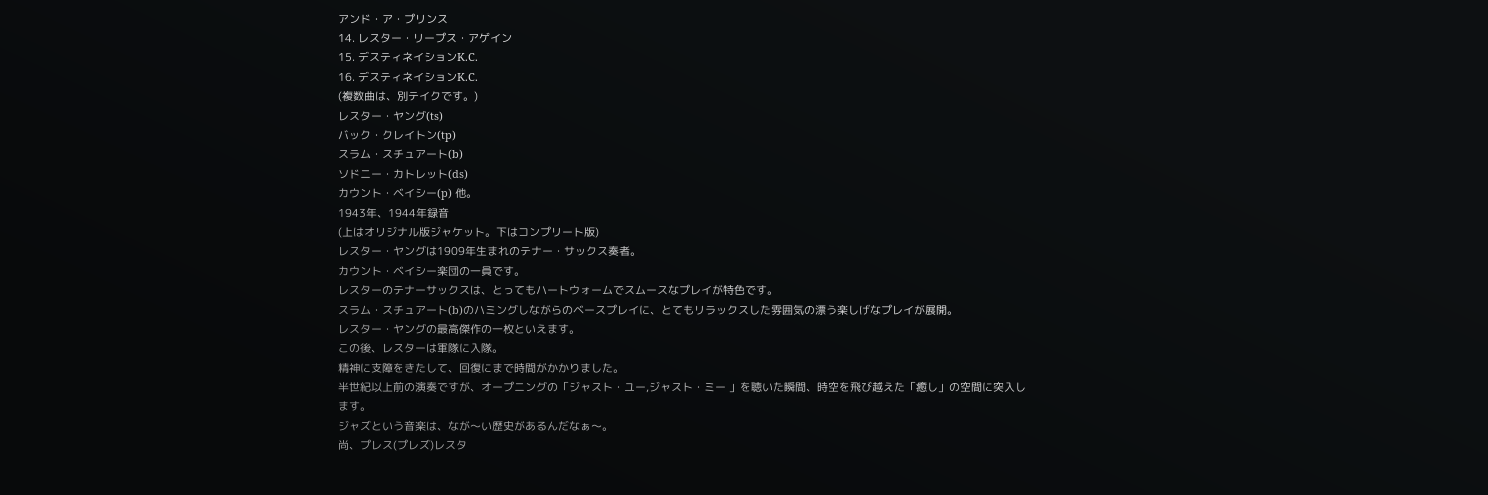アンド・ア・プリンス
14. レスター・リープス・アゲイン
15. デスティネイションK.C.
16. デスティネイションK.C.
(複数曲は、別テイクです。)
レスター・ヤング(ts)
バック・クレイトン(tp)
スラム・スチュアート(b)
ソドニー・カトレット(ds)
カウント・ベイシー(p) 他。
1943年、1944年録音
(上はオリジナル版ジャケット。下はコンプリート版)
レスター・ヤングは1909年生まれのテナー・サックス奏者。
カウント・ベイシー楽団の一員です。
レスターのテナーサックスは、とってもハートウォームでスムースなプレイが特色です。
スラム・スチュアート(b)のハミングしながらのベースプレイに、とてもリラックスした雰囲気の漂う楽しげなプレイが展開。
レスター・ヤングの最高傑作の一枚といえます。
この後、レスターは軍隊に入隊。
精神に支障をきたして、回復にまで時間がかかりました。
半世紀以上前の演奏ですが、オープニングの「ジャスト・ユー,ジャスト・ミー 」を聴いた瞬間、時空を飛び越えた「癒し」の空間に突入します。
ジャズという音楽は、なが〜い歴史があるんだなぁ〜。
尚、プレス(プレズ)レスタ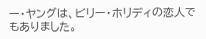ー・ヤングは、ビリー・ホリディの恋人でもありました。